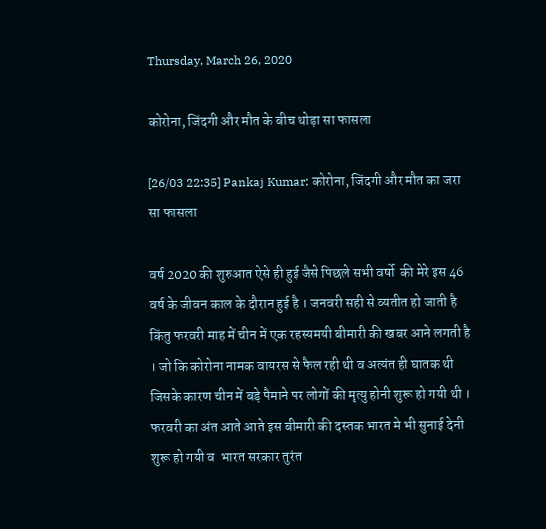Thursday, March 26, 2020

कोरोना, जिंदगी और मौत के बीच थोड़ा सा फासला

[26/03 22:35] Pankaj Kumar: कोरोना, जिंदगी और मौत का जरा सा फासला

वर्ष 2020 की शुरुआत ऐसे ही हुई जैसे पिछले सभी वर्षो  की मेरे इस 46 वर्ष के जीवन काल के दौरान हुई है । जनवरी सही से व्यतीत हो जाती है किंतु फरवरी माह में चीन में एक रहस्यमयी बीमारी की खबर आने लगती है । जो कि कोरोना नामक वायरस से फैल रही थी व अत्यंत ही घातक थी जिसके कारण चीन में बड़े पैमाने पर लोगों की मृत्यु होनी शुरू हो गयी थी । फरवरी का अंत आते आते इस बीमारी की दस्तक भारत मे भी सुनाई देनी शुरू हो गयी व  भारत सरकार तुरंत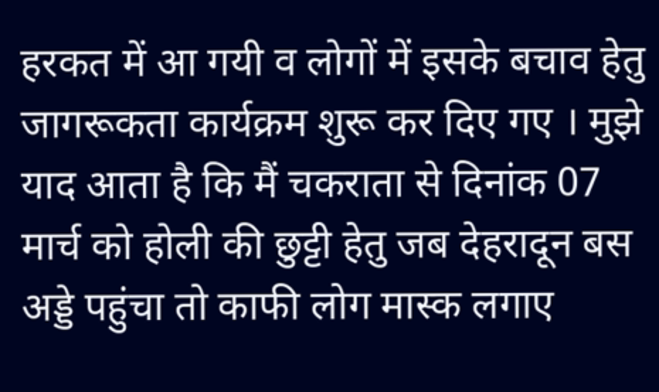हरकत में आ गयी व लोगों में इसके बचाव हेतु जागरूकता कार्यक्रम शुरू कर दिए गए । मुझे याद आता है कि मैं चकराता से दिनांक 07 मार्च को होली की छुट्टी हेतु जब देहरादून बस अड्डे पहुंचा तो काफी लोग मास्क लगाए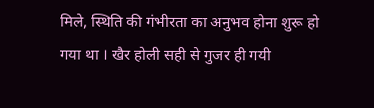मिले, स्थिति की गंभीरता का अनुभव होना शुरू हो गया था । खैर होली सही से गुजर ही गयी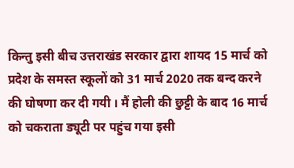किन्तु इसी बीच उत्तराखंड सरकार द्वारा शायद 15 मार्च को प्रदेश के समस्त स्कूलों को 31 मार्च 2020 तक बन्द करने की घोषणा कर दी गयी । मैं होली की छुट्टी के बाद 16 मार्च को चकराता ड्यूटी पर पहुंच गया इसी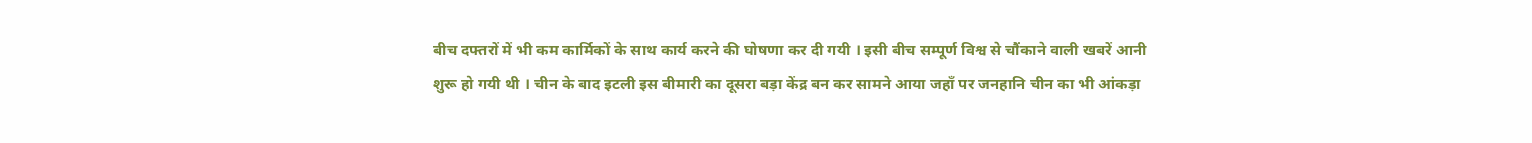बीच दफ्तरों में भी कम कार्मिकों के साथ कार्य करने की घोषणा कर दी गयी । इसी बीच सम्पूर्ण विश्व से चौंकाने वाली खबरें आनी शुरू हो गयी थी । चीन के बाद इटली इस बीमारी का दूसरा बड़ा केंद्र बन कर सामने आया जहाँ पर जनहानि चीन का भी आंकड़ा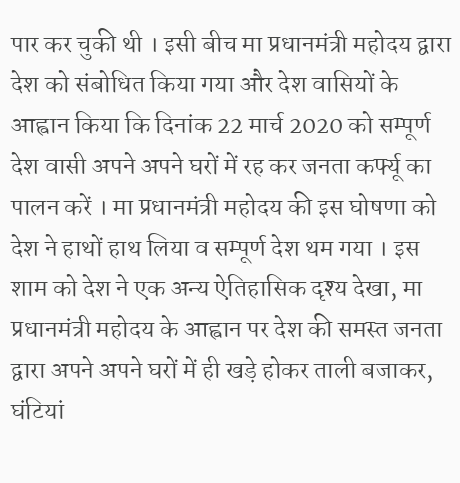पार कर चुकी थी । इसी बीच मा प्रधानमंत्री महोदय द्वारा देश को संबोधित किया गया और देश वासियों के आह्वान किया कि दिनांक 22 मार्च 2020 को सम्पूर्ण देश वासी अपने अपने घरों में रह कर जनता कर्फ्यू का पालन करें । मा प्रधानमंत्री महोदय की इस घोषणा को देश ने हाथों हाथ लिया व सम्पूर्ण देश थम गया । इस शाम को देश ने एक अन्य ऐतिहासिक दृश्य देखा, मा प्रधानमंत्री महोदय के आह्वान पर देश की समस्त जनता द्वारा अपने अपने घरों में ही खड़े होकर ताली बजाकर, घंटियां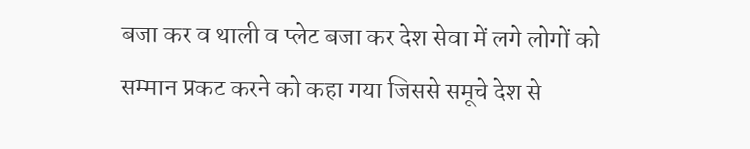बजा कर व थाली व प्लेट बजा कर देश सेवा में लगे लोगों को सम्मान प्रकट करने को कहा गया जिससे समूचे देश से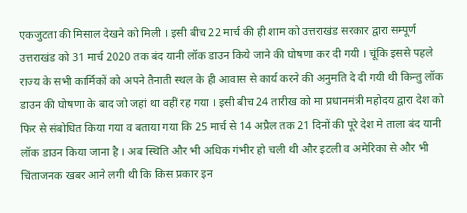एकजुटता की मिसाल देखने को मिली । इसी बीच 22 मार्च की ही शाम को उत्तराखंड सरकार द्वारा सम्पूर्ण उत्तराखंड को 31 मार्च 2020 तक बंद यानी लॉक डाउन किये जाने की घोषणा कर दी गयी । चूंकि इससे पहले राज्य के सभी कार्मिकों को अपने तैनाती स्थल के ही आवास से कार्य करने की अनुमति दे दी गयी थी किन्तु लॉक डाउन की घोषणा के बाद जो जहां था वहीं रह गया । इसी बीच 24 तारीख को मा प्रधानमंत्री महोदय द्वारा देश को फिर से संबोधित किया गया व बताया गया कि 25 मार्च से 14 अप्रैल तक 21 दिनों की पूरे देश मे ताला बंद यानी लॉक डाउन किया जाना है । अब स्थिति और भी अधिक गंभीर हो चली थी और इटली व अमेरिका से और भी चिंताजनक खबर आने लगी थी कि किस प्रकार इन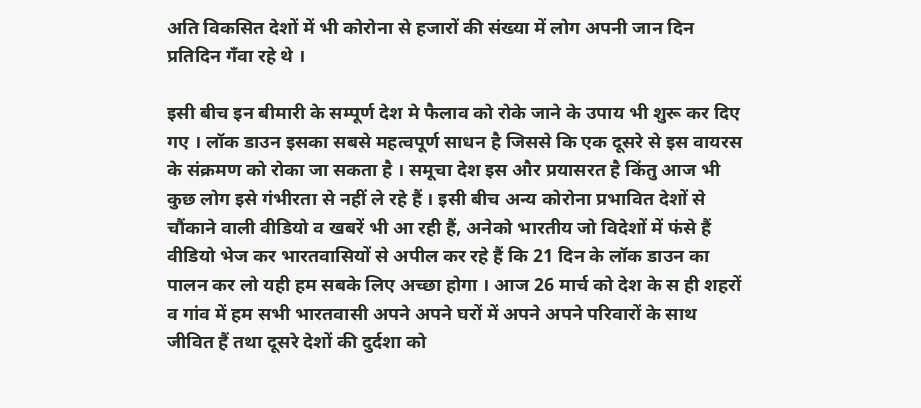अति विकसित देशों में भी कोरोना से हजारों की संख्या में लोग अपनी जान दिन प्रतिदिन गँवा रहे थे ।

इसी बीच इन बीमारी के सम्पूर्ण देश मे फैलाव को रोके जाने के उपाय भी शुरू कर दिए गए । लॉक डाउन इसका सबसे महत्वपूर्ण साधन है जिससे कि एक दूसरे से इस वायरस के संक्रमण को रोका जा सकता है । समूचा देश इस और प्रयासरत है किंतु आज भी कुछ लोग इसे गंभीरता से नहीं ले रहे हैं । इसी बीच अन्य कोरोना प्रभावित देशों से चौंकाने वाली वीडियो व खबरें भी आ रही हैं, अनेको भारतीय जो विदेशों में फंसे हैं वीडियो भेज कर भारतवासियों से अपील कर रहे हैं कि 21 दिन के लॉक डाउन का पालन कर लो यही हम सबके लिए अच्छा होगा । आज 26 मार्च को देश के स ही शहरों व गांव में हम सभी भारतवासी अपने अपने घरों में अपने अपने परिवारों के साथ जीवित हैं तथा दूसरे देशों की दुर्दशा को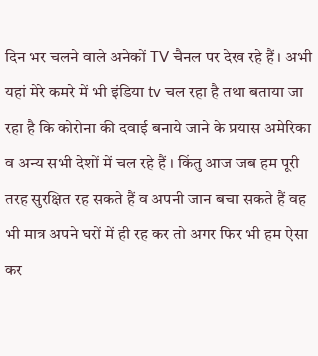दिन भर चलने वाले अनेकों TV चैनल पर देख रहे हैं । अभी यहां मेरे कमरे में भी इंडिया tv चल रहा है तथा बताया जा रहा है कि कोरोना की दवाई बनाये जाने के प्रयास अमेरिका व अन्य सभी देशों में चल रहे हैं । किंतु आज जब हम पूरी तरह सुरक्षित रह सकते हैं व अपनी जान बचा सकते हैं वह भी मात्र अपने घरों में ही रह कर तो अगर फिर भी हम ऐसा कर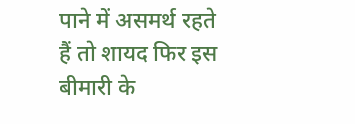पाने में असमर्थ रहते हैं तो शायद फिर इस बीमारी के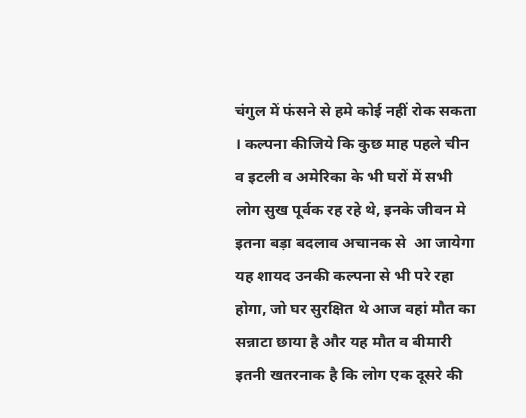चंगुल में फंसने से हमे कोई नहीं रोक सकता । कल्पना कीजिये कि कुछ माह पहले चीन व इटली व अमेरिका के भी घरों में सभी लोग सुख पूर्वक रह रहे थे, इनके जीवन मे इतना बड़ा बदलाव अचानक से  आ जायेगा यह शायद उनकी कल्पना से भी परे रहा होगा, जो घर सुरक्षित थे आज वहां मौत का सन्नाटा छाया है और यह मौत व बीमारी इतनी खतरनाक है कि लोग एक दूसरे की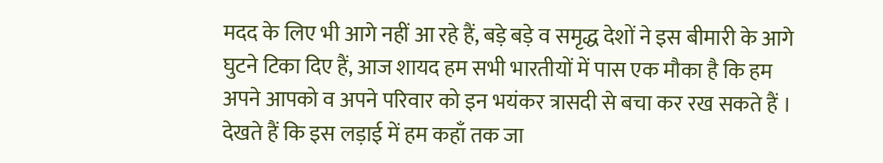मदद के लिए भी आगे नहीं आ रहे हैं, बड़े बड़े व समृद्ध देशों ने इस बीमारी के आगे घुटने टिका दिए हैं, आज शायद हम सभी भारतीयों में पास एक मौका है कि हम अपने आपको व अपने परिवार को इन भयंकर त्रासदी से बचा कर रख सकते हैं ।
देखते हैं कि इस लड़ाई में हम कहाँ तक जा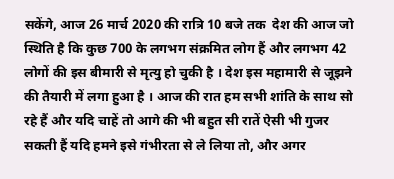सकेंगे, आज 26 मार्च 2020 की रात्रि 10 बजे तक  देश की आज जो स्थिति है कि कुछ 700 के लगभग संक्रमित लोग हैं और लगभग 42 लोगों की इस बीमारी से मृत्यु हो चुकी है । देश इस महामारी से जूझने की तैयारी में लगा हुआ है । आज की रात हम सभी शांति के साथ सो रहे हैं और यदि चाहें तो आगे की भी बहुत सी रातें ऐसी भी गुजर सकती हैं यदि हमने इसे गंभीरता से ले लिया तो, और अगर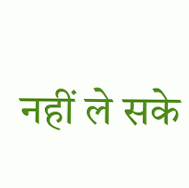नहीं ले सके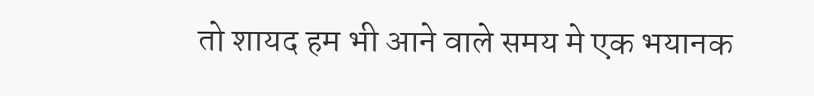तो शायद हम भी आने वाले समय मे एक भयानक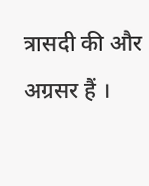त्रासदी की और अग्रसर हैं ।